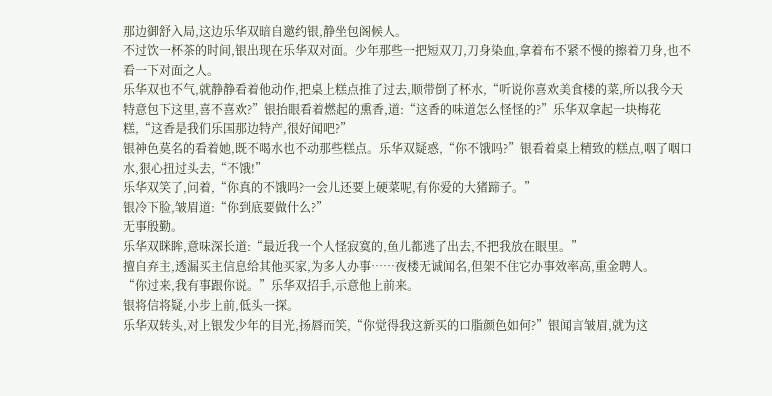那边御舒入局,这边乐华双暗自邀约银,静坐包阁候人。
不过饮一杯茶的时间,银出现在乐华双对面。少年那些一把短双刀,刀身染血,拿着布不紧不慢的擦着刀身,也不看一下对面之人。
乐华双也不气,就静静看着他动作,把桌上糕点推了过去,顺带倒了杯水,“听说你喜欢美食楼的菜,所以我今天特意包下这里,喜不喜欢?”银抬眼看着燃起的熏香,道:“这香的味道怎么怪怪的?”乐华双拿起一块梅花糕,“这香是我们乐国那边特产,很好闻吧?”
银神色莫名的看着她,既不喝水也不动那些糕点。乐华双疑惑,“你不饿吗?”银看着桌上精致的糕点,咽了咽口水,狠心扭过头去,“不饿!”
乐华双笑了,问着,“你真的不饿吗?一会儿还要上硬菜呢,有你爱的大猪蹄子。”
银冷下脸,皱眉道:“你到底要做什么?”
无事殷勤。
乐华双眯眸,意味深长道:“最近我一个人怪寂寞的,鱼儿都逃了出去,不把我放在眼里。”
擅自弃主,透漏买主信息给其他买家,为多人办事……夜楼无诚闻名,但架不住它办事效率高,重金聘人。
“你过来,我有事跟你说。”乐华双招手,示意他上前来。
银将信将疑,小步上前,低头一探。
乐华双转头,对上银发少年的目光,扬唇而笑,“你觉得我这新买的口脂颜色如何?”银闻言皱眉,就为这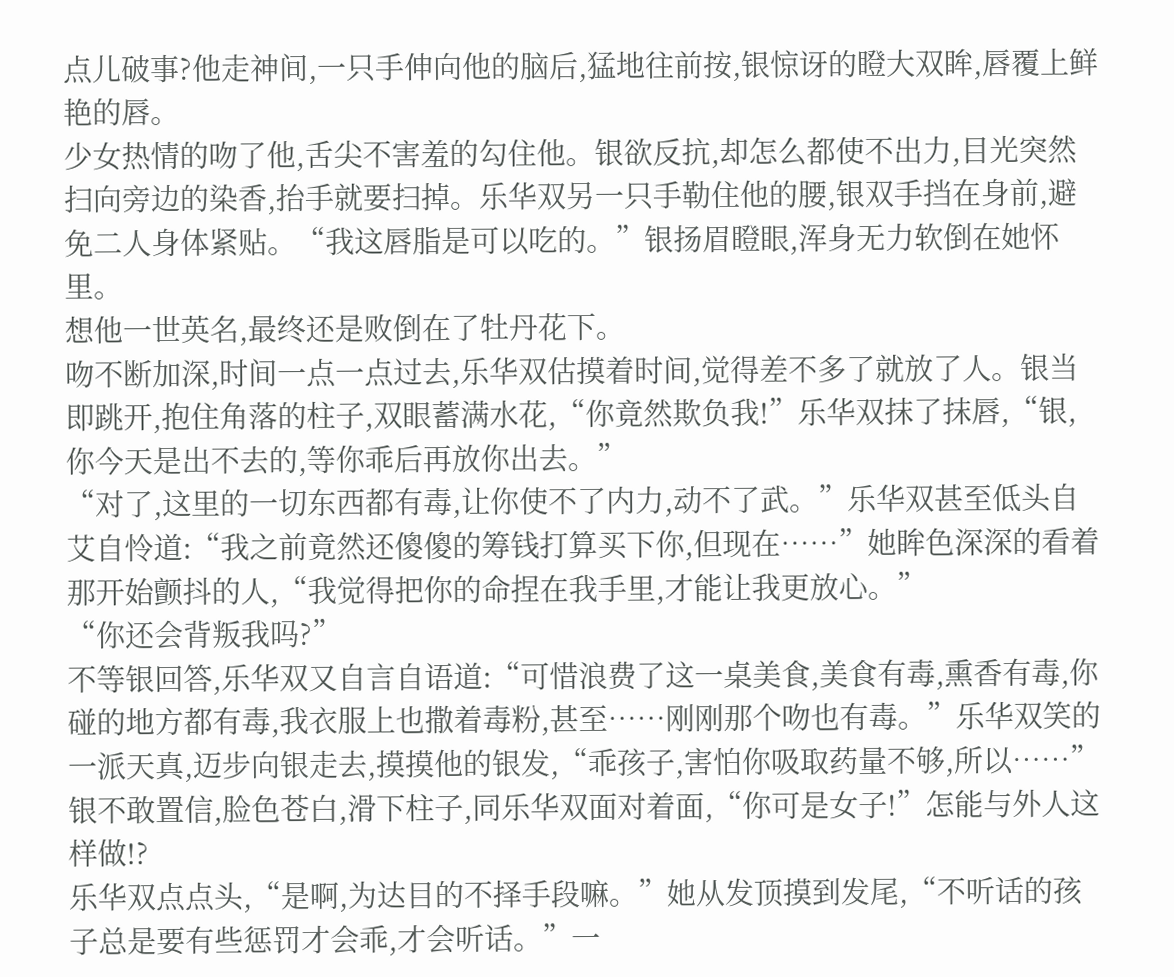点儿破事?他走神间,一只手伸向他的脑后,猛地往前按,银惊讶的瞪大双眸,唇覆上鲜艳的唇。
少女热情的吻了他,舌尖不害羞的勾住他。银欲反抗,却怎么都使不出力,目光突然扫向旁边的染香,抬手就要扫掉。乐华双另一只手勒住他的腰,银双手挡在身前,避免二人身体紧贴。“我这唇脂是可以吃的。”银扬眉瞪眼,浑身无力软倒在她怀里。
想他一世英名,最终还是败倒在了牡丹花下。
吻不断加深,时间一点一点过去,乐华双估摸着时间,觉得差不多了就放了人。银当即跳开,抱住角落的柱子,双眼蓄满水花,“你竟然欺负我!”乐华双抹了抹唇,“银,你今天是出不去的,等你乖后再放你出去。”
“对了,这里的一切东西都有毒,让你使不了内力,动不了武。”乐华双甚至低头自艾自怜道:“我之前竟然还傻傻的筹钱打算买下你,但现在……”她眸色深深的看着那开始颤抖的人,“我觉得把你的命捏在我手里,才能让我更放心。”
“你还会背叛我吗?”
不等银回答,乐华双又自言自语道:“可惜浪费了这一桌美食,美食有毒,熏香有毒,你碰的地方都有毒,我衣服上也撒着毒粉,甚至……刚刚那个吻也有毒。”乐华双笑的一派天真,迈步向银走去,摸摸他的银发,“乖孩子,害怕你吸取药量不够,所以……”
银不敢置信,脸色苍白,滑下柱子,同乐华双面对着面,“你可是女子!”怎能与外人这样做!?
乐华双点点头,“是啊,为达目的不择手段嘛。”她从发顶摸到发尾,“不听话的孩子总是要有些惩罚才会乖,才会听话。”一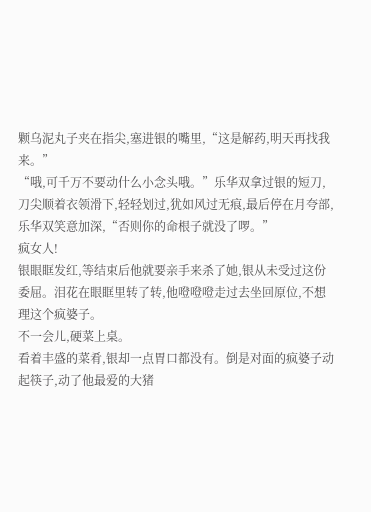颗乌泥丸子夹在指尖,塞进银的嘴里,“这是解药,明天再找我来。”
“哦,可千万不要动什么小念头哦。”乐华双拿过银的短刀,刀尖顺着衣领滑下,轻轻划过,犹如风过无痕,最后停在月夸部,乐华双笑意加深,“否则你的命根子就没了啰。”
疯女人!
银眼眶发红,等结束后他就要亲手来杀了她,银从未受过这份委屈。泪花在眼眶里转了转,他噔噔噔走过去坐回原位,不想理这个疯婆子。
不一会儿,硬菜上桌。
看着丰盛的菜肴,银却一点胃口都没有。倒是对面的疯婆子动起筷子,动了他最爱的大猪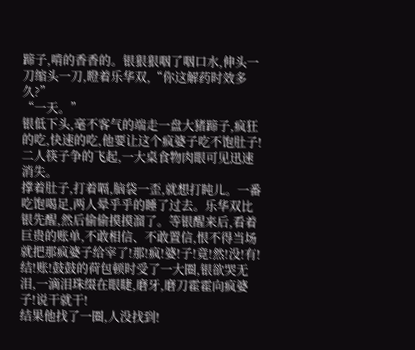蹄子,啃的香香的。银狠狠咽了咽口水,伸头一刀缩头一刀,瞪着乐华双,“你这解药时效多久?”
“一天。”
银低下头,毫不客气的端走一盘大猪蹄子,疯狂的吃,快速的吃,他要让这个疯婆子吃不饱肚子!
二人筷子争的飞起,一大桌食物肉眼可见迅速消失。
撑着肚子,打着嗝,脑袋一歪,就想打盹儿。一番吃饱喝足,两人晕乎乎的睡了过去。乐华双比银先醒,然后偷偷摸摸溜了。等银醒来后,看着巨贵的账单,不敢相信、不敢置信,恨不得当场就把那疯婆子给宰了!那!疯!婆!子!竟!然!没!有!结!账!鼓鼓的荷包顿时受了一大圈,银欲哭无泪,一滴泪珠缀在眼睫,磨牙,磨刀霍霍向疯婆子!说干就干!
结果他找了一圈,人没找到!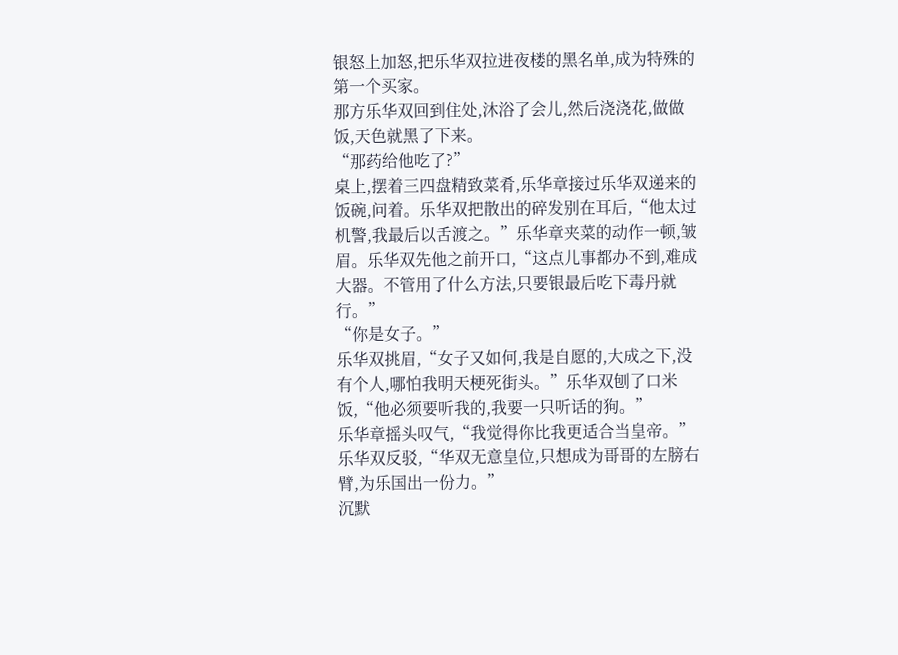银怒上加怒,把乐华双拉进夜楼的黑名单,成为特殊的第一个买家。
那方乐华双回到住处,沐浴了会儿,然后浇浇花,做做饭,天色就黑了下来。
“那药给他吃了?”
桌上,摆着三四盘精致菜肴,乐华章接过乐华双递来的饭碗,问着。乐华双把散出的碎发别在耳后,“他太过机警,我最后以舌渡之。”乐华章夹菜的动作一顿,皱眉。乐华双先他之前开口,“这点儿事都办不到,难成大器。不管用了什么方法,只要银最后吃下毒丹就行。”
“你是女子。”
乐华双挑眉,“女子又如何,我是自愿的,大成之下,没有个人,哪怕我明天梗死街头。”乐华双刨了口米饭,“他必须要听我的,我要一只听话的狗。”
乐华章摇头叹气,“我觉得你比我更适合当皇帝。”乐华双反驳,“华双无意皇位,只想成为哥哥的左膀右臂,为乐国出一份力。”
沉默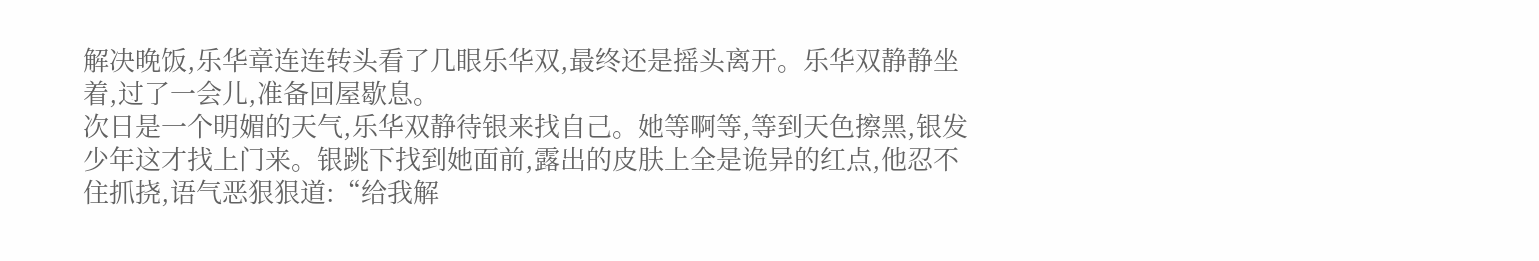解决晚饭,乐华章连连转头看了几眼乐华双,最终还是摇头离开。乐华双静静坐着,过了一会儿,准备回屋歇息。
次日是一个明媚的天气,乐华双静待银来找自己。她等啊等,等到天色擦黑,银发少年这才找上门来。银跳下找到她面前,露出的皮肤上全是诡异的红点,他忍不住抓挠,语气恶狠狠道:“给我解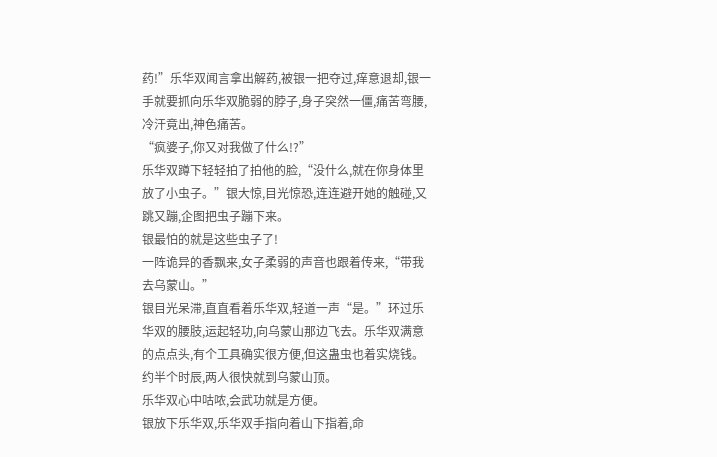药!”乐华双闻言拿出解药,被银一把夺过,痒意退却,银一手就要抓向乐华双脆弱的脖子,身子突然一僵,痛苦弯腰,冷汗竟出,神色痛苦。
“疯婆子,你又对我做了什么!?”
乐华双蹲下轻轻拍了拍他的脸,“没什么,就在你身体里放了小虫子。”银大惊,目光惊恐,连连避开她的触碰,又跳又蹦,企图把虫子蹦下来。
银最怕的就是这些虫子了!
一阵诡异的香飘来,女子柔弱的声音也跟着传来,“带我去乌蒙山。”
银目光呆滞,直直看着乐华双,轻道一声“是。”环过乐华双的腰肢,运起轻功,向乌蒙山那边飞去。乐华双满意的点点头,有个工具确实很方便,但这蛊虫也着实烧钱。
约半个时辰,两人很快就到乌蒙山顶。
乐华双心中咕哝,会武功就是方便。
银放下乐华双,乐华双手指向着山下指着,命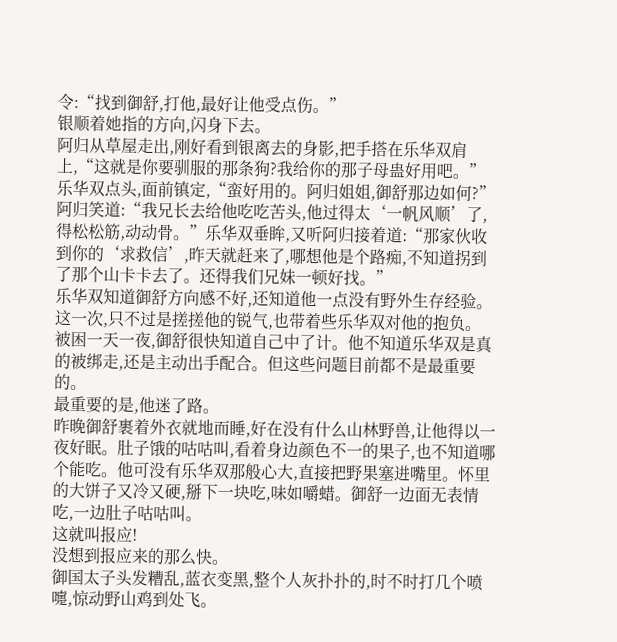令:“找到御舒,打他,最好让他受点伤。”
银顺着她指的方向,闪身下去。
阿归从草屋走出,刚好看到银离去的身影,把手搭在乐华双肩上,“这就是你要驯服的那条狗?我给你的那子母蛊好用吧。”乐华双点头,面前镇定,“蛮好用的。阿归姐姐,御舒那边如何?”
阿归笑道:“我兄长去给他吃吃苦头,他过得太‘一帆风顺’了,得松松筋,动动骨。”乐华双垂眸,又听阿归接着道:“那家伙收到你的‘求救信’,昨天就赶来了,哪想他是个路痴,不知道拐到了那个山卡卡去了。还得我们兄妹一顿好找。”
乐华双知道御舒方向感不好,还知道他一点没有野外生存经验。这一次,只不过是搓搓他的锐气,也带着些乐华双对他的抱负。
被困一天一夜,御舒很快知道自己中了计。他不知道乐华双是真的被绑走,还是主动出手配合。但这些问题目前都不是最重要的。
最重要的是,他迷了路。
昨晚御舒裹着外衣就地而睡,好在没有什么山林野兽,让他得以一夜好眠。肚子饿的咕咕叫,看着身边颜色不一的果子,也不知道哪个能吃。他可没有乐华双那般心大,直接把野果塞进嘴里。怀里的大饼子又冷又硬,掰下一块吃,味如嚼蜡。御舒一边面无表情吃,一边肚子咕咕叫。
这就叫报应!
没想到报应来的那么快。
御国太子头发糟乱,蓝衣变黑,整个人灰扑扑的,时不时打几个喷嚏,惊动野山鸡到处飞。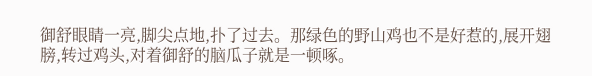御舒眼睛一亮,脚尖点地,扑了过去。那绿色的野山鸡也不是好惹的,展开翅膀,转过鸡头,对着御舒的脑瓜子就是一顿啄。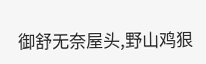御舒无奈屋头,野山鸡狠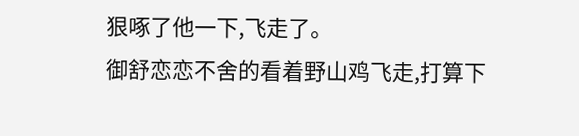狠啄了他一下,飞走了。
御舒恋恋不舍的看着野山鸡飞走,打算下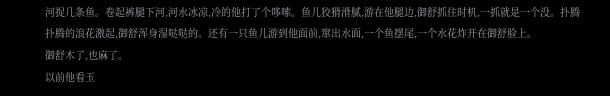河捉几条鱼。卷起裤腿下河,河水冰凉,冷的他打了个哆嗦。鱼儿狡猾滑腻,游在他腿边,御舒抓住时机,一抓就是一个没。扑腾扑腾的浪花激起,御舒浑身湿哒哒的。还有一只鱼儿游到他面前,窜出水面,一个鱼摆尾,一个水花炸开在御舒脸上。
御舒木了,也麻了。
以前他看玉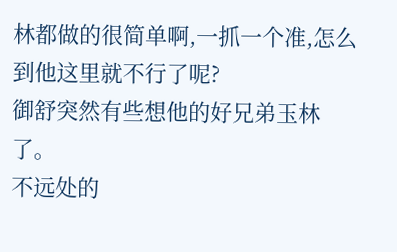林都做的很简单啊,一抓一个准,怎么到他这里就不行了呢?
御舒突然有些想他的好兄弟玉林了。
不远处的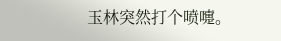玉林突然打个喷嚏。